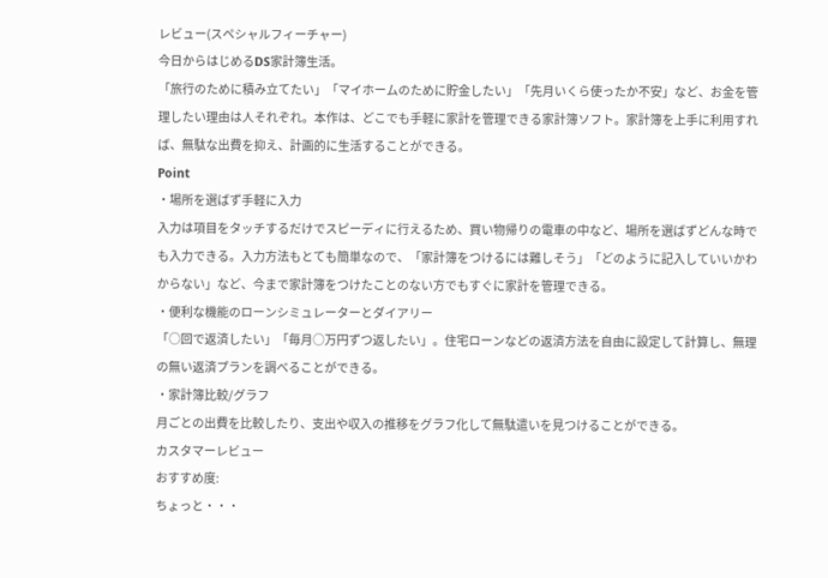レビュー(スペシャルフィーチャー)
今日からはじめるDS家計簿生活。
「旅行のために積み立てたい」「マイホームのために貯金したい」「先月いくら使ったか不安」など、お金を管理したい理由は人それぞれ。本作は、どこでも手軽に家計を管理できる家計簿ソフト。家計簿を上手に利用すれば、無駄な出費を抑え、計画的に生活することができる。
Point
・場所を選ばず手軽に入力
入力は項目をタッチするだけでスピーディに行えるため、買い物帰りの電車の中など、場所を選ばずどんな時でも入力できる。入力方法もとても簡単なので、「家計簿をつけるには難しそう」「どのように記入していいかわからない」など、今まで家計簿をつけたことのない方でもすぐに家計を管理できる。
・便利な機能のローンシミュレーターとダイアリー
「○回で返済したい」「毎月○万円ずつ返したい」。住宅ローンなどの返済方法を自由に設定して計算し、無理の無い返済プランを調べることができる。
・家計簿比較/グラフ
月ごとの出費を比較したり、支出や収入の推移をグラフ化して無駄遣いを見つけることができる。
カスタマーレビュー
おすすめ度:
ちょっと・・・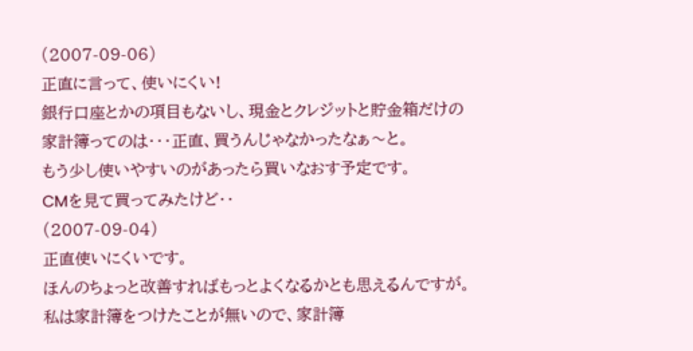(2007-09-06)
正直に言って、使いにくい!
銀行口座とかの項目もないし、現金とクレジットと貯金箱だけの
家計簿ってのは・・・正直、買うんじゃなかったなぁ〜と。
もう少し使いやすいのがあったら買いなおす予定です。
CMを見て買ってみたけど・・
(2007-09-04)
正直使いにくいです。
ほんのちょっと改善すればもっとよくなるかとも思えるんですが。
私は家計簿をつけたことが無いので、家計簿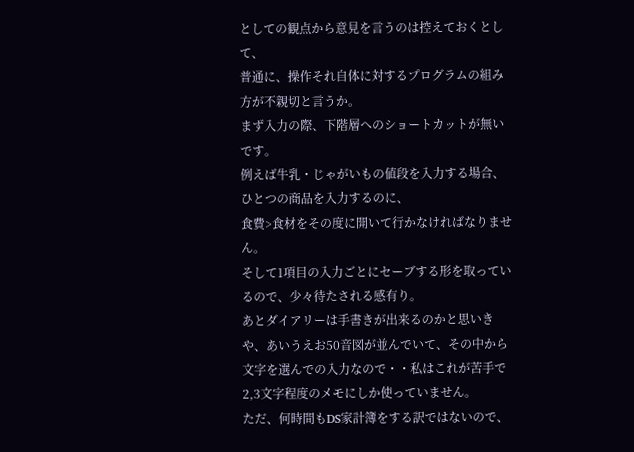としての観点から意見を言うのは控えておくとして、
普通に、操作それ自体に対するプログラムの組み方が不親切と言うか。
まず入力の際、下階層へのショートカットが無いです。
例えば牛乳・じゃがいもの値段を入力する場合、ひとつの商品を入力するのに、
食費>食材をその度に開いて行かなければなりません。
そして1項目の入力ごとにセーブする形を取っているので、少々待たされる感有り。
あとダイアリーは手書きが出来るのかと思いきや、あいうえお50音図が並んでいて、その中から
文字を選んでの入力なので・・私はこれが苦手で2,3文字程度のメモにしか使っていません。
ただ、何時間もDS家計簿をする訳ではないので、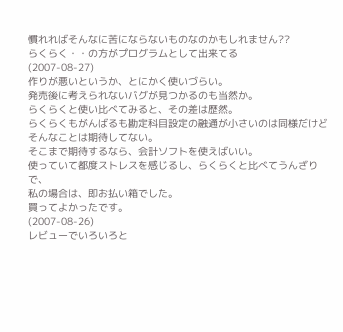慣れればそんなに苦にならないものなのかもしれません??
らくらく・・の方がプログラムとして出来てる
(2007-08-27)
作りが悪いというか、とにかく使いづらい。
発売後に考えられないバグが見つかるのも当然か。
らくらくと使い比べてみると、その差は歴然。
らくらくもがんばるも勘定科目設定の融通が小さいのは同様だけど
そんなことは期待してない。
そこまで期待するなら、会計ソフトを使えばいい。
使っていて都度ストレスを感じるし、らくらくと比べてうんざりで、
私の場合は、即お払い箱でした。
買ってよかったです。
(2007-08-26)
レビューでいろいろと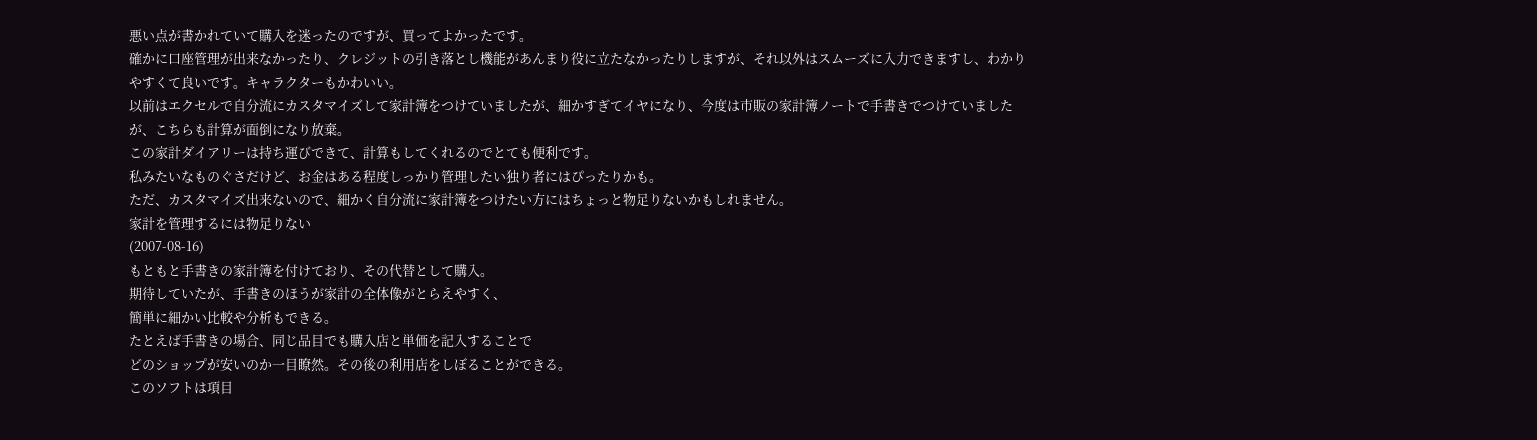悪い点が書かれていて購入を迷ったのですが、買ってよかったです。
確かに口座管理が出来なかったり、クレジットの引き落とし機能があんまり役に立たなかったりしますが、それ以外はスムーズに入力できますし、わかりやすくて良いです。キャラクターもかわいい。
以前はエクセルで自分流にカスタマイズして家計簿をつけていましたが、細かすぎてイヤになり、今度は市販の家計簿ノートで手書きでつけていましたが、こちらも計算が面倒になり放棄。
この家計ダイアリーは持ち運びできて、計算もしてくれるのでとても便利です。
私みたいなものぐさだけど、お金はある程度しっかり管理したい独り者にはぴったりかも。
ただ、カスタマイズ出来ないので、細かく自分流に家計簿をつけたい方にはちょっと物足りないかもしれません。
家計を管理するには物足りない
(2007-08-16)
もともと手書きの家計簿を付けており、その代替として購入。
期待していたが、手書きのほうが家計の全体像がとらえやすく、
簡単に細かい比較や分析もできる。
たとえば手書きの場合、同じ品目でも購入店と単価を記入することで
どのショップが安いのか一目瞭然。その後の利用店をしぼることができる。
このソフトは項目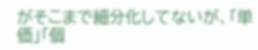がそこまで細分化してないが、「単価」「個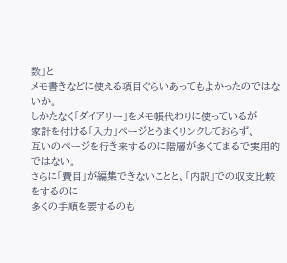数」と
メモ書きなどに使える項目ぐらいあってもよかったのではないか。
しかたなく「ダイアリー」をメモ帳代わりに使っているが
家計を付ける「入力」ページとうまくリンクしておらず、
互いのページを行き来するのに階層が多くてまるで実用的ではない。
さらに「費目」が編集できないことと、「内訳」での収支比較をするのに
多くの手順を要するのも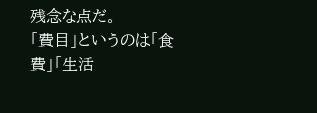残念な点だ。
「費目」というのは「食費」「生活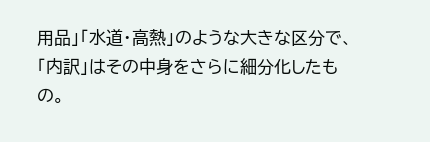用品」「水道・高熱」のような大きな区分で、
「内訳」はその中身をさらに細分化したもの。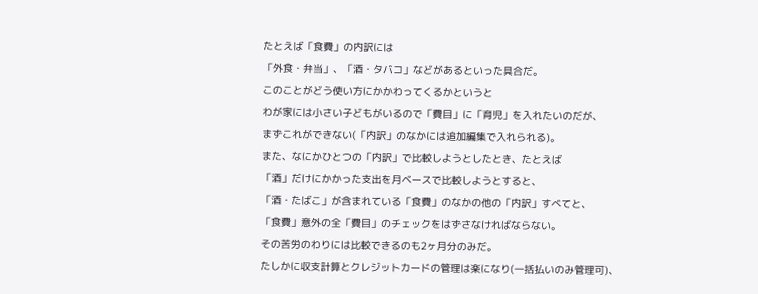たとえば「食費」の内訳には
「外食・弁当」、「酒・タバコ」などがあるといった具合だ。
このことがどう使い方にかかわってくるかというと
わが家には小さい子どもがいるので「費目」に「育児」を入れたいのだが、
まずこれができない(「内訳」のなかには追加編集で入れられる)。
また、なにかひとつの「内訳」で比較しようとしたとき、たとえば
「酒」だけにかかった支出を月ベースで比較しようとすると、
「酒・たばこ」が含まれている「食費」のなかの他の「内訳」すべてと、
「食費」意外の全「費目」のチェックをはずさなければならない。
その苦労のわりには比較できるのも2ヶ月分のみだ。
たしかに収支計算とクレジットカードの管理は楽になり(一括払いのみ管理可)、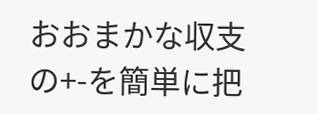おおまかな収支の+-を簡単に把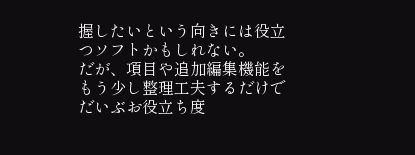握したいという向きには役立つソフトかもしれない。
だが、項目や追加編集機能をもう少し整理工夫するだけで
だいぶお役立ち度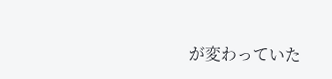が変わっていた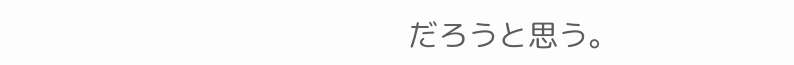だろうと思う。